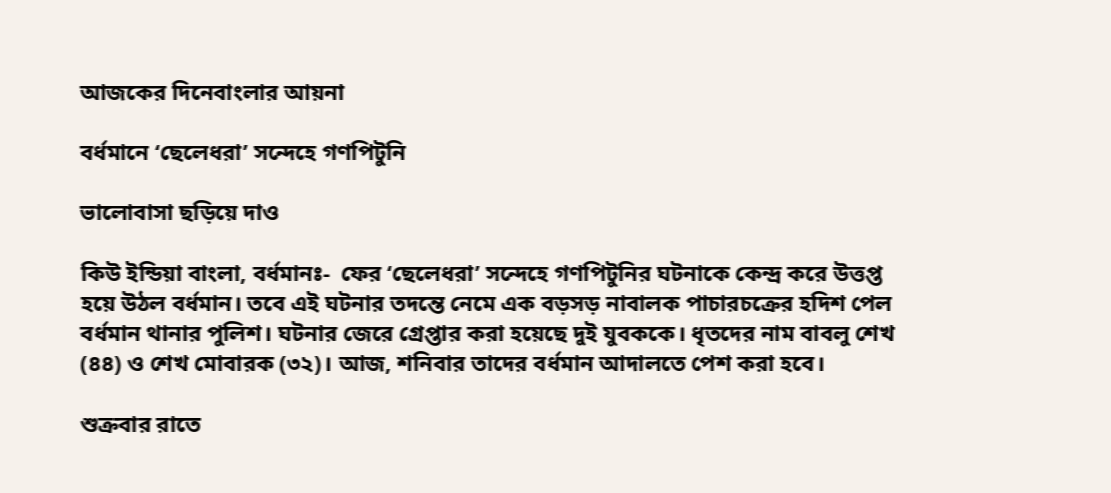আজকের দিনেবাংলার আয়না

বর্ধমানে ‘ছেলেধরা’ সন্দেহে গণপিটুনি

ভালোবাসা ছড়িয়ে দাও

কিউ ইন্ডিয়া বাংলা, বর্ধমানঃ-  ফের ‘ছেলেধরা’ সন্দেহে গণপিটুনির ঘটনাকে কেন্দ্র করে উত্তপ্ত হয়ে উঠল বর্ধমান। তবে এই ঘটনার তদন্তে নেমে এক বড়সড় নাবালক পাচারচক্রের হদিশ পেল বর্ধমান থানার পুলিশ। ঘটনার জেরে গ্রেপ্তার করা হয়েছে দুই যুবককে। ধৃতদের নাম বাবলু শেখ (৪৪) ও শেখ মোবারক (৩২)। আজ, শনিবার তাদের বর্ধমান আদালতে পেশ করা হবে।

শুক্রবার রাতে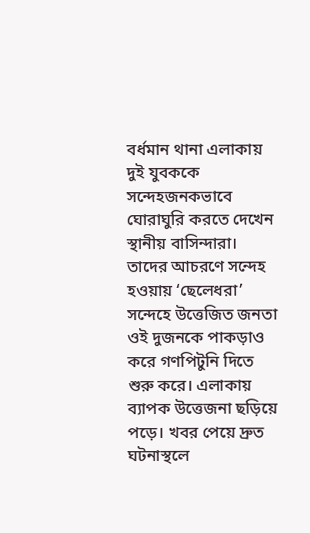বর্ধমান থানা এলাকায় দুই যুবককে সন্দেহজনকভাবে ঘোরাঘুরি করতে দেখেন স্থানীয় বাসিন্দারা। তাদের আচরণে সন্দেহ হওয়ায় ‘ছেলেধরা’ সন্দেহে উত্তেজিত জনতা ওই দুজনকে পাকড়াও করে গণপিটুনি দিতে শুরু করে। এলাকায় ব্যাপক উত্তেজনা ছড়িয়ে পড়ে। খবর পেয়ে দ্রুত ঘটনাস্থলে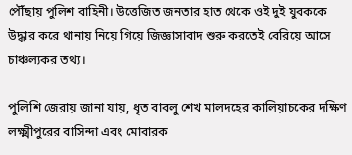পৌঁছায় পুলিশ বাহিনী। উত্তেজিত জনতার হাত থেকে ওই দুই যুবককে উদ্ধার করে থানায় নিয়ে গিয়ে জিজ্ঞাসাবাদ শুরু করতেই বেরিয়ে আসে চাঞ্চল্যকর তথ্য।

পুলিশি জেরায় জানা যায়, ধৃত বাবলু শেখ মালদহের কালিয়াচকের দক্ষিণ লক্ষ্মীপুরের বাসিন্দা এবং মোবারক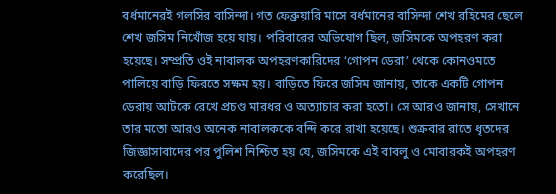বর্ধমানেরই গলসির বাসিন্দা। গত ফেব্রুয়ারি মাসে বর্ধমানের বাসিন্দা শেখ রহিমের ছেলে শেখ জসিম নিখোঁজ হয়ে যায়। পরিবারের অভিযোগ ছিল, জসিমকে অপহরণ করা হয়েছে। সম্প্রতি ওই নাবালক অপহরণকারিদের ‘গোপন ডেরা’ থেকে কোনওমতে পালিয়ে বাড়ি ফিরতে সক্ষম হয়। বাড়িতে ফিরে জসিম জানায়, তাকে একটি গোপন ডেরায় আটকে রেখে প্রচণ্ড মারধর ও অত্যাচার করা হতো। সে আরও জানায়, সেখানে তার মতো আরও অনেক নাবালককে বন্দি করে রাখা হয়েছে। শুক্রবার রাতে ধৃতদের জিজ্ঞাসাবাদের পর পুলিশ নিশ্চিত হয় যে, জসিমকে এই বাবলু ও মোবারকই অপহরণ করেছিল।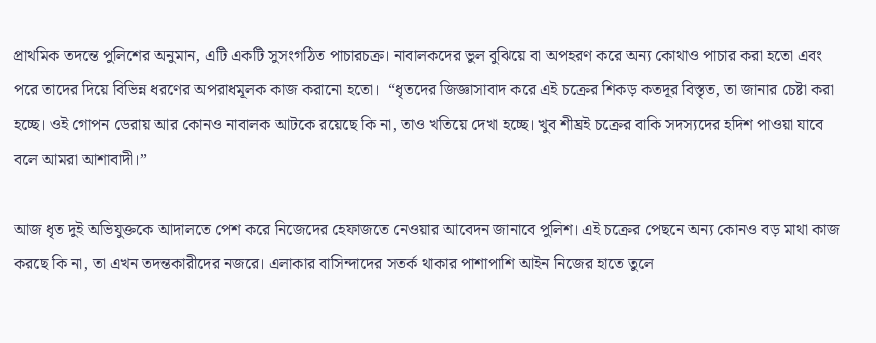প্রাথমিক তদন্তে পুলিশের অনুমান, এটি একটি সুসংগঠিত পাচারচক্র। নাবালকদের ভুল বুঝিয়ে বা অপহরণ করে অন্য কোথাও পাচার করা হতো এবং পরে তাদের দিয়ে বিভিন্ন ধরণের অপরাধমূলক কাজ করানো হতো।  “ধৃতদের জিজ্ঞাসাবাদ করে এই চক্রের শিকড় কতদূর বিস্তৃত, তা জানার চেষ্টা করা হচ্ছে। ওই গোপন ডেরায় আর কোনও নাবালক আটকে রয়েছে কি না, তাও খতিয়ে দেখা হচ্ছে। খুব শীঘ্রই চক্রের বাকি সদস্যদের হদিশ পাওয়া যাবে বলে আমরা আশাবাদী।”

আজ ধৃত দুই অভিযুক্তকে আদালতে পেশ করে নিজেদের হেফাজতে নেওয়ার আবেদন জানাবে পুলিশ। এই চক্রের পেছনে অন্য কোনও বড় মাথা কাজ করছে কি না, তা এখন তদন্তকারীদের নজরে। এলাকার বাসিন্দাদের সতর্ক থাকার পাশাপাশি আইন নিজের হাতে তুলে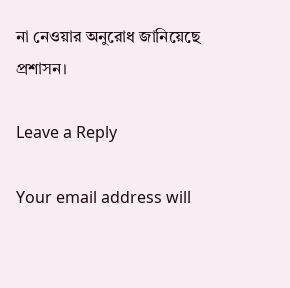না নেওয়ার অনুরোধ জানিয়েছে প্রশাসন।

Leave a Reply

Your email address will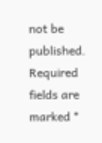not be published. Required fields are marked *